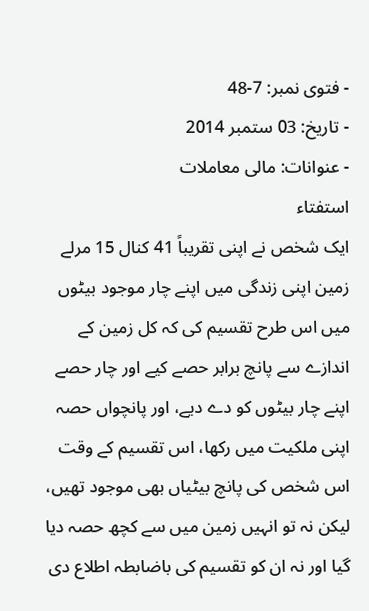- فتوی نمبر: 7-48
- تاریخ: 03 ستمبر 2014
- عنوانات: مالی معاملات
استفتاء
ایک شخص نے اپنی تقریباً 41 کنال 15 مرلے زمین اپنی زندگی میں اپنے چار موجود بیٹوں میں اس طرح تقسیم کی کہ کل زمین کے اندازے سے پانچ برابر حصے کیے اور چار حصے اپنے چار بیٹوں کو دے دیے، اور پانچواں حصہ اپنی ملکیت میں رکھا، اس تقسیم کے وقت اس شخص کی پانچ بیٹیاں بھی موجود تھیں، لیکن نہ تو انہیں زمین میں سے کچھ حصہ دیا گیا اور نہ ان کو تقسیم کی باضابطہ اطلاع دی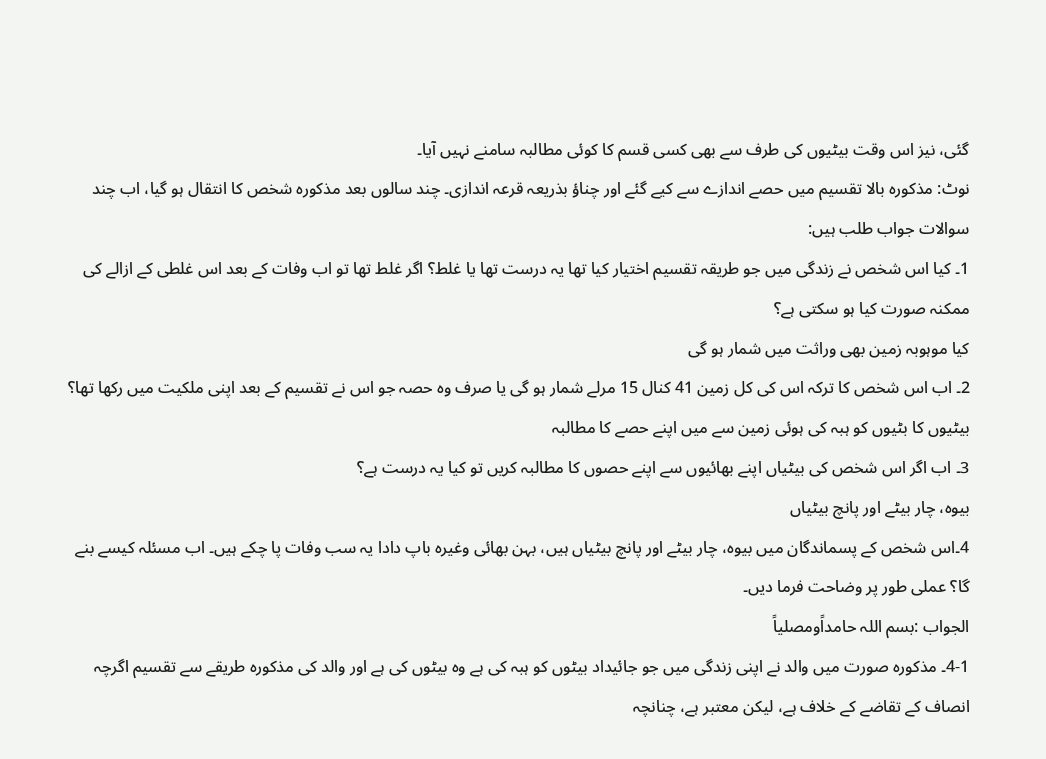گئی، نیز اس وقت بیٹیوں کی طرف سے بھی کسی قسم کا کوئی مطالبہ سامنے نہیں آیا۔
نوٹ: مذکورہ بالا تقسیم میں حصے اندازے سے کیے گئے اور چناؤ بذریعہ قرعہ اندازی۔ چند سالوں بعد مذکورہ شخص کا انتقال ہو گیا، اب چند سوالات جواب طلب ہیں:
1۔ کیا اس شخص نے زندگی میں جو طریقہ تقسیم اختیار کیا تھا یہ درست تھا یا غلط؟ اگر غلط تھا تو اب وفات کے بعد اس غلطی کے ازالے کی ممکنہ صورت کیا ہو سکتی ہے؟
کیا موہوبہ زمین بھی وراثت میں شمار ہو گی
2۔ اب اس شخص کا ترکہ اس کی کل زمین 41 کنال 15 مرلے شمار ہو گی یا صرف وہ حصہ جو اس نے تقسیم کے بعد اپنی ملکیت میں رکھا تھا؟
بیٹیوں کا بٹیوں کو ہبہ کی ہوئی زمین سے میں اپنے حصے کا مطالبہ
3۔ اب اگر اس شخص کی بیٹیاں اپنے بھائیوں سے اپنے حصوں کا مطالبہ کریں تو کیا یہ درست ہے؟
بیوہ، چار بیٹے اور پانچ بیٹیاں
4۔اس شخص کے پسماندگان میں بیوہ، چار بیٹے اور پانچ بیٹیاں ہیں، بہن بھائی وغیرہ باپ دادا یہ سب وفات پا چکے ہیں۔ اب مسئلہ کیسے بنے گا؟ عملی طور پر وضاحت فرما دیں۔
الجواب :بسم اللہ حامداًومصلیاً
4-1۔ مذکورہ صورت میں والد نے اپنی زندگی میں جو جائیداد بیٹوں کو ہبہ کی ہے وہ بیٹوں کی ہے اور والد کی مذکورہ طریقے سے تقسیم اگرچہ انصاف کے تقاضے کے خلاف ہے، لیکن معتبر ہے، چنانچہ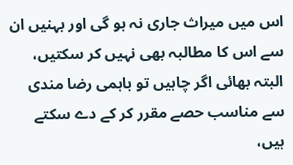اس میں میراث جاری نہ ہو گی اور بہنیں ان سے اس کا مطالبہ بھی نہیں کر سکتیں، البتہ بھائی اگر چاہیں تو باہمی رضا مندی سے مناسب حصے مقرر کر کے دے سکتے ہیں،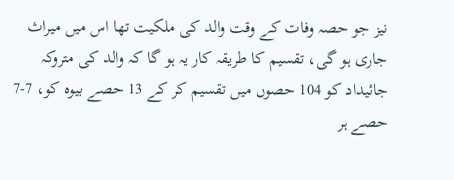نیز جو حصہ وفات کے وقت والد کی ملکیت تھا اس میں میراث جاری ہو گی، تقسیم کا طریقہ کار یہ ہو گا کہ والد کی متروکہ جائیداد کو 104 حصوں میں تقسیم کر کے 13 حصے بیوہ کو، 7-7 حصے ہر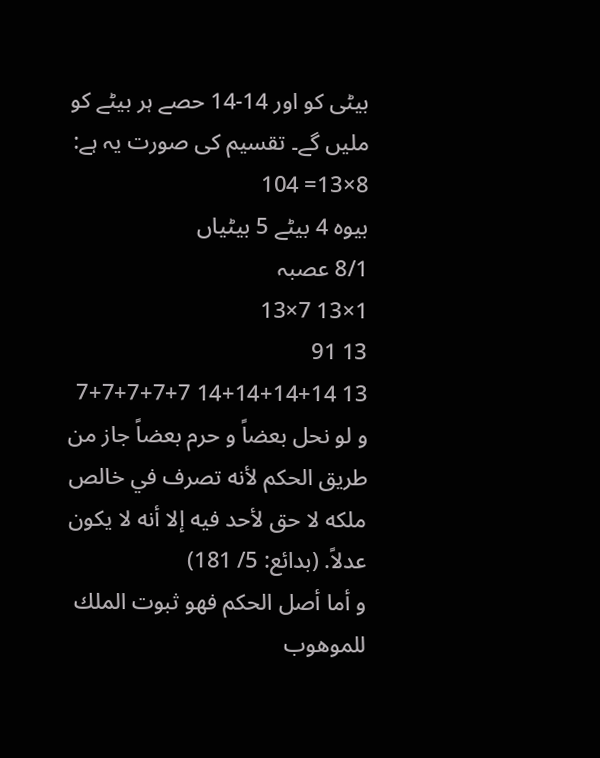بیٹی کو اور 14-14 حصے ہر بیٹے کو ملیں گے۔ تقسیم کی صورت یہ ہے:
8×13= 104
بیوہ 4 بیٹے 5 بیٹیاں
8/1 عصبہ
1×13 7×13
13 91
13 14+14+14+14 7+7+7+7+7
و لو نحل بعضاً و حرم بعضاً جاز من طريق الحكم لأنه تصرف في خالص ملكه لا حق لأحد فيه إلا أنه لا يكون عدلاً. (بدائع: 5/ 181)
و أما أصل الحكم فهو ثبوت الملك للموهوب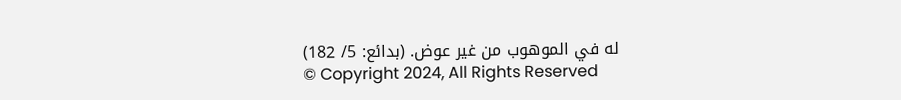له في الموهوب من غير عوض. (بدائع: 5/ 182)
© Copyright 2024, All Rights Reserved